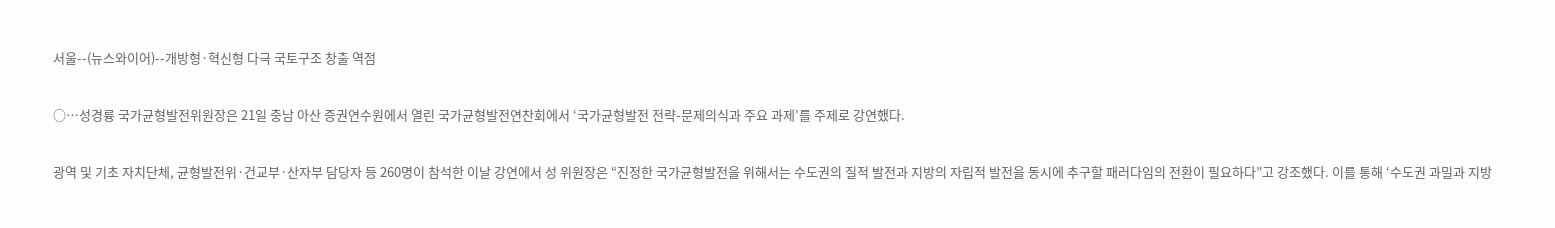서울--(뉴스와이어)--개방형·혁신형 다극 국토구조 창출 역점

○…성경륭 국가균형발전위원장은 21일 충남 아산 증권연수원에서 열린 국가균형발전연찬회에서 ‘국가균형발전 전략-문제의식과 주요 과제’를 주제로 강연했다.

광역 및 기초 자치단체, 균형발전위·건교부·산자부 담당자 등 260명이 참석한 이날 강연에서 성 위원장은 “진정한 국가균형발전을 위해서는 수도권의 질적 발전과 지방의 자립적 발전을 동시에 추구할 패러다임의 전환이 필요하다”고 강조했다. 이를 통해 ‘수도권 과밀과 지방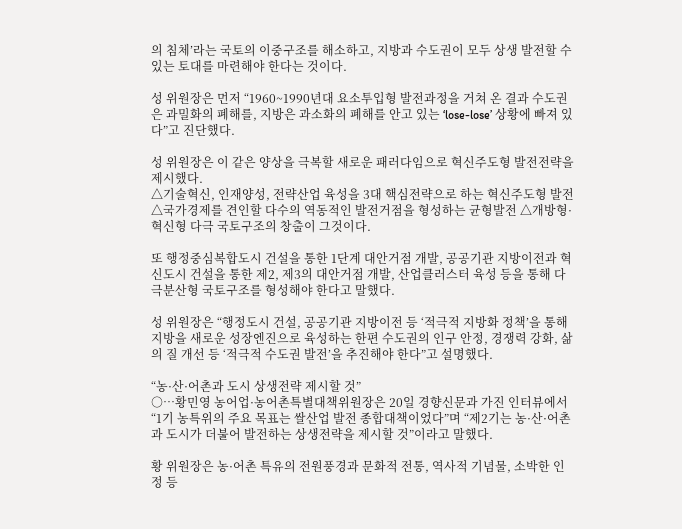의 침체’라는 국토의 이중구조를 해소하고, 지방과 수도권이 모두 상생 발전할 수 있는 토대를 마련해야 한다는 것이다.

성 위원장은 먼저 “1960~1990년대 요소투입형 발전과정을 거쳐 온 결과 수도권은 과밀화의 폐해를, 지방은 과소화의 폐해를 안고 있는 ‘lose-lose’ 상황에 빠져 있다”고 진단했다.

성 위원장은 이 같은 양상을 극복할 새로운 패러다임으로 혁신주도형 발전전략을 제시했다.
△기술혁신, 인재양성, 전략산업 육성을 3대 핵심전략으로 하는 혁신주도형 발전 △국가경제를 견인할 다수의 역동적인 발전거점을 형성하는 균형발전 △개방형·혁신형 다극 국토구조의 창출이 그것이다.

또 행정중심복합도시 건설을 통한 1단계 대안거점 개발, 공공기관 지방이전과 혁신도시 건설을 통한 제2, 제3의 대안거점 개발, 산업클러스터 육성 등을 통해 다극분산형 국토구조를 형성해야 한다고 말했다.

성 위원장은 “행정도시 건설, 공공기관 지방이전 등 ‘적극적 지방화 정책’을 통해 지방을 새로운 성장엔진으로 육성하는 한편 수도권의 인구 안정, 경쟁력 강화, 삶의 질 개선 등 ‘적극적 수도권 발전’을 추진해야 한다”고 설명했다.

“농·산·어촌과 도시 상생전략 제시할 것”
○…황민영 농어업·농어촌특별대책위원장은 20일 경향신문과 가진 인터뷰에서 “1기 농특위의 주요 목표는 쌀산업 발전 종합대책이었다”며 “제2기는 농·산·어촌과 도시가 더불어 발전하는 상생전략을 제시할 것”이라고 말했다.

황 위원장은 농·어촌 특유의 전원풍경과 문화적 전통, 역사적 기념물, 소박한 인정 등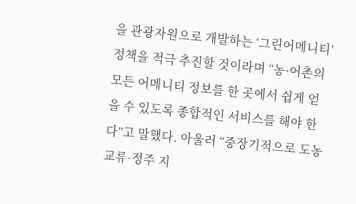을 관광자원으로 개발하는 ‘그린어메니티’ 정책을 적극 추진할 것이라며 “농·어촌의 모든 어메니티 정보를 한 곳에서 쉽게 얻을 수 있도록 종합적인 서비스를 해야 한다”고 말했다. 아울러 “중장기적으로 도농교류·정주 지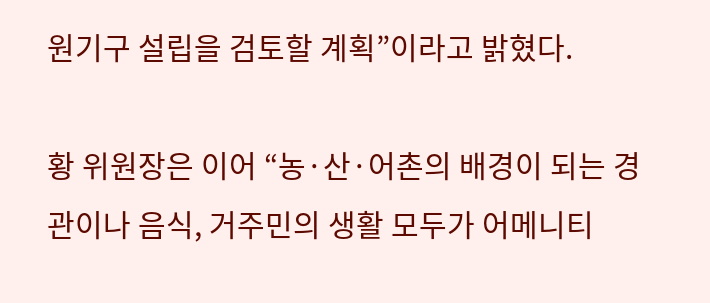원기구 설립을 검토할 계획”이라고 밝혔다.

황 위원장은 이어 “농·산·어촌의 배경이 되는 경관이나 음식, 거주민의 생활 모두가 어메니티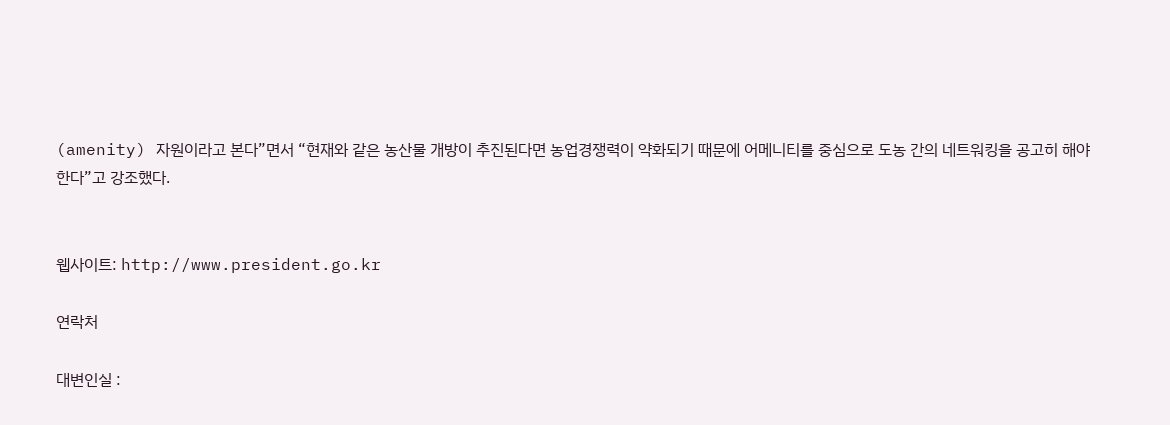(amenity) 자원이라고 본다”면서 “현재와 같은 농산물 개방이 추진된다면 농업경쟁력이 약화되기 때문에 어메니티를 중심으로 도농 간의 네트워킹을 공고히 해야 한다”고 강조했다.


웹사이트: http://www.president.go.kr

연락처

대변인실 :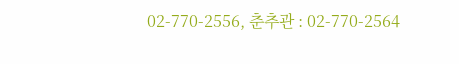02-770-2556, 춘추관 : 02-770-2564